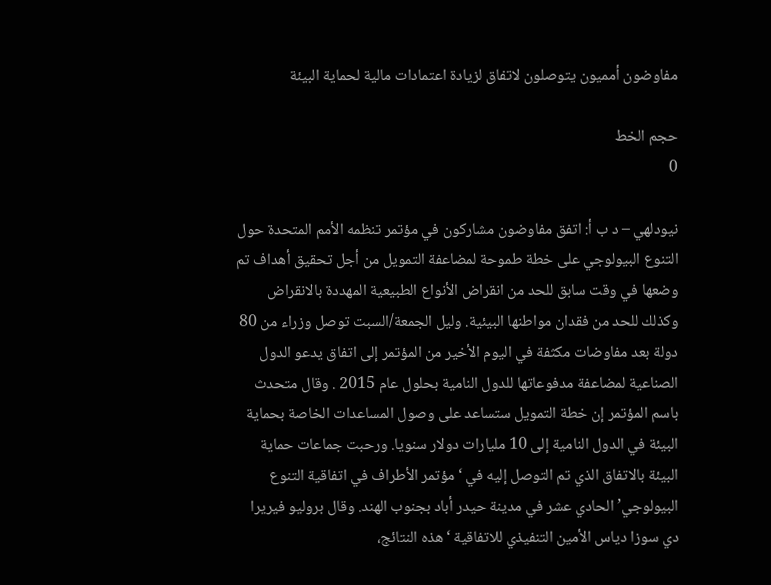مفاوضون أمميون يتوصلون لاتفاق لزيادة اعتمادات مالية لحماية البيئة

حجم الخط
0

نيودلهي – د ب أ: اتفق مفاوضون مشاركون في مؤتمر تنظمه الأمم المتحدة حول التنوع البيولوجي على خطة طموحة لمضاعفة التمويل من أجل تحقيق أهداف تم وضعها في وقت سابق للحد من انقراض الأنواع الطبيعية المهددة بالانقراض وكذلك للحد من فقدان مواطنها البيئية. وليل الجمعة/السبت توصل وزراء من 80 دولة بعد مفاوضات مكثفة في اليوم الأخير من المؤتمر إلى اتفاق يدعو الدول الصناعية لمضاعفة مدفوعاتها للدول النامية بحلول عام 2015 . وقال متحدث باسم المؤتمر إن خطة التمويل ستساعد على وصول المساعدات الخاصة بحماية البيئة في الدول النامية إلى 10 مليارات دولار سنويا. ورحبت جماعات حماية البيئة بالاتفاق الذي تم التوصل إليه في ‘مؤتمر الأطراف في اتفاقية التنوع البيولوجي’ الحادي عشر في مدينة حيدر أباد بجنوب الهند. وقال بروليو فيريرا دي سوزا دياس الأمين التنفيذي للاتفاقية ‘هذه النتائج،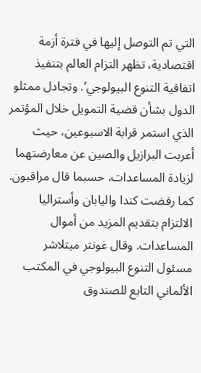التي تم التوصل إليها في فترة أزمة اقتصادية، تظهر التزام العالم بتنفيذ اتفاقية التنوع البيولوجي’. وتجادل ممثلو الدول بشأن قضية التمويل خلال المؤتمر الذي استمر قرابة الاسبوعين، حيث أعربت البرازيل والصين عن معارضتهما لزيادة المساعدات، حسبما قال مراقبون. كما رفضت كندا واليابان وأستراليا الالتزام بتقديم المزيد من أموال المساعدات. وقال غونتر ميتلاشر مسئول التنوع البيولوجي في المكتب الألماني التابع للصندوق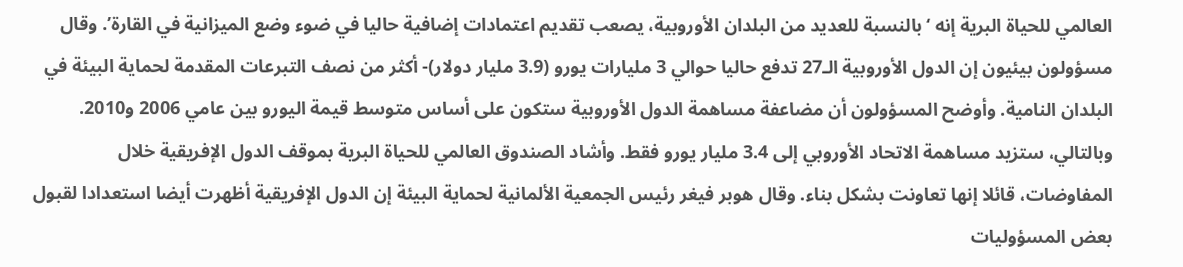العالمي للحياة البرية إنه ‘بالنسبة للعديد من البلدان الأوروبية، يصعب تقديم اعتمادات إضافية حاليا في ضوء وضع الميزانية في القارة’. وقال مسؤولون بيئيون إن الدول الأوروبية الـ27 تدفع حاليا حوالي 3 مليارات يورو (3.9 مليار دولار)- أكثر من نصف التبرعات المقدمة لحماية البيئة في البلدان النامية. وأوضح المسؤولون أن مضاعفة مساهمة الدول الأوروبية ستكون على أساس متوسط قيمة اليورو بين عامي 2006 و2010. وبالتالي، ستزيد مساهمة الاتحاد الأوروبي إلى 3.4 مليار يورو فقط. وأشاد الصندوق العالمي للحياة البرية بموقف الدول الإفريقية خلال المفاوضات، قائلا إنها تعاونت بشكل بناء. وقال هوبر فيغر رئيس الجمعية الألمانية لحماية البيئة إن الدول الإفريقية أظهرت أيضا استعدادا لقبول بعض المسؤوليات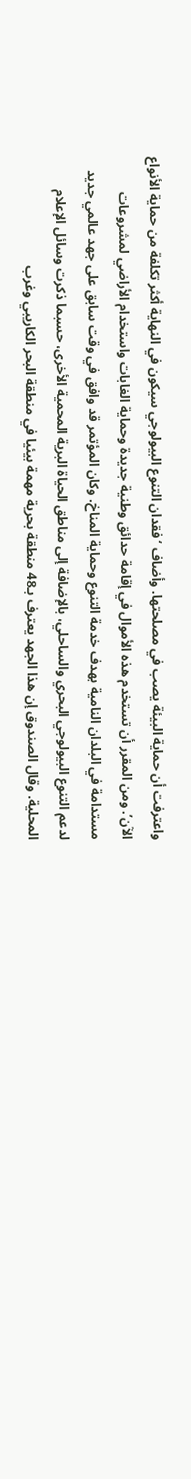واعترفت أن حماية البيئة يصب في مصلحتها. وأضاف ‘فقدان التنوع البيولوجي سيكون في النهاية أكثر تكلفة من حماية الأنواع الآن’. ومن المقرر أن تستخدم هذه الأموال في إقامة حدائق وطنية جديدة وحماية الغابات واستخدام الأراضي لمشروعات مستدامة في البلدان النامية بهدف خدمة التنوع وحماية المناخ. وكان المؤتمر قد وافق في وقت سابق على جهد عالمي جديد لدعم التنوع البيولوجي البحري والساحلي، بالإضافة إلى مناطق الحياة البرية المحمية الأخرى، حسبما ذكرت وسائل الإعلام المحلية. وقال الصندوق إن هذا الجهد يعترف بـ48 منطقة بحرية مهمة بيئيا في منطقة البحر الكاريبي وغرب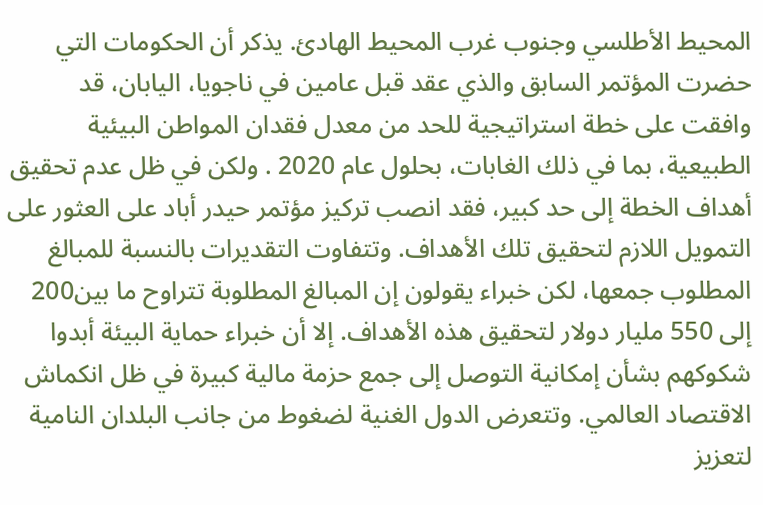المحيط الأطلسي وجنوب غرب المحيط الهادئ. يذكر أن الحكومات التي حضرت المؤتمر السابق والذي عقد قبل عامين في ناجويا، اليابان، قد وافقت على خطة استراتيجية للحد من معدل فقدان المواطن البيئية الطبيعية، بما في ذلك الغابات، بحلول عام 2020 . ولكن في ظل عدم تحقيق أهداف الخطة إلى حد كبير، فقد انصب تركيز مؤتمر حيدر أباد على العثور على التمويل اللازم لتحقيق تلك الأهداف. وتتفاوت التقديرات بالنسبة للمبالغ المطلوب جمعها، لكن خبراء يقولون إن المبالغ المطلوبة تتراوح ما بين200 إلى 550 مليار دولار لتحقيق هذه الأهداف. إلا أن خبراء حماية البيئة أبدوا شكوكهم بشأن إمكانية التوصل إلى جمع حزمة مالية كبيرة في ظل انكماش الاقتصاد العالمي. وتتعرض الدول الغنية لضغوط من جانب البلدان النامية لتعزيز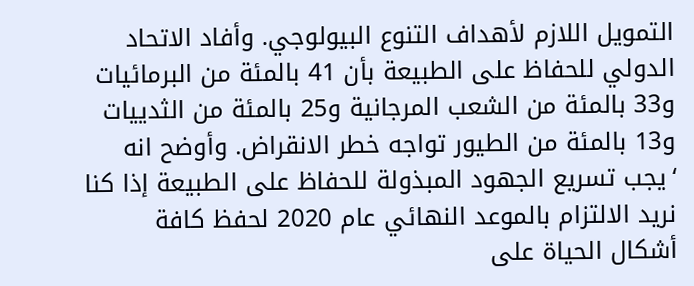التمويل اللازم لأهداف التنوع البيولوجي. وأفاد الاتحاد الدولي للحفاظ على الطبيعة بأن 41 بالمئة من البرمائيات و33 بالمئة من الشعب المرجانية و25 بالمئة من الثدييات و13 بالمئة من الطيور تواجه خطر الانقراض. وأوضح انه ‘يجب تسريع الجهود المبذولة للحفاظ على الطبيعة إذا كنا نريد الالتزام بالموعد النهائي عام 2020 لحفظ كافة أشكال الحياة على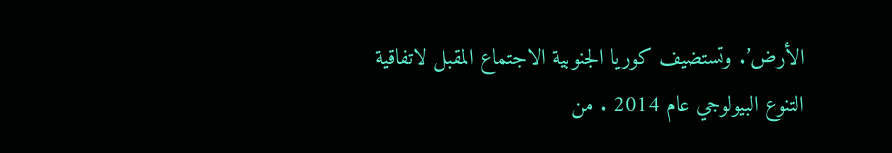الأرض’. وتستضيف كوريا الجنوبية الاجتماع المقبل لاتفاقية التنوع البيولوجي عام 2014 . من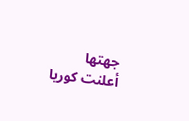جهتها أعلنت كوريا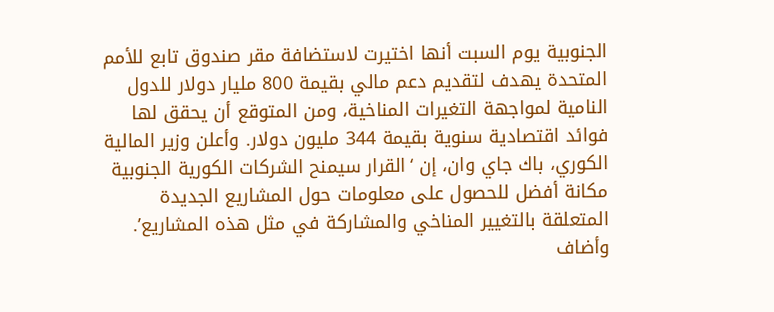الجنوبية يوم السبت أنها اختيرت لاستضافة مقر صندوق تابع للأمم المتحدة يهدف لتقديم دعم مالي بقيمة 800 مليار دولار للدول النامية لمواجهة التغيرات المناخية، ومن المتوقع أن يحقق لها فوائد اقتصادية سنوية بقيمة 344 مليون دولار. وأعلن وزير المالية الكوري، باك جاي وان، إن ‘القرار سيمنح الشركات الكورية الجنوبية مكانة أفضل للحصول على معلومات حول المشاريع الجديدة المتعلقة بالتغيير المناخي والمشاركة في مثل هذه المشاريع’. وأضاف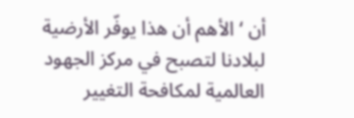أن ‘الأهم أن هذا يوفّر الأرضية لبلادنا لتصبح في مركز الجهود العالمية لمكافحة التغيير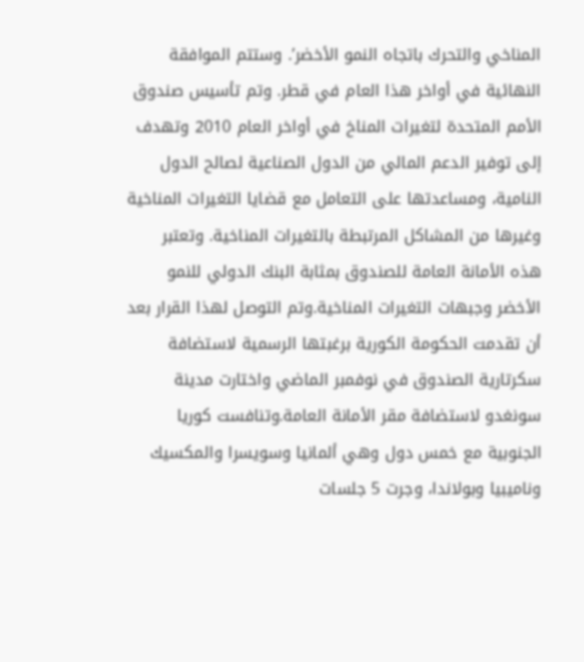المناخي والتحرك باتجاه النمو الأخضر’. وستتم الموافقة النهائية في أواخر هذا العام في قطر. وتم تأسيس صندوق الأمم المتحدة لتغيرات المناخ في أواخر العام 2010 وتهدف إلى توفير الدعم المالي من الدول الصناعية لصالح الدول النامية، ومساعدتها على التعامل مع قضايا التغيرات المناخية وغيرها من المشاكل المرتبطة بالتغيرات المناخية. وتعتبر هذه الأمانة العامة للصندوق بمثابة البنك الدولي للنمو الأخضر وجبهات التغيرات المناخية.وتم التوصل لهذا القرار بعد أن تقدمت الحكومة الكورية برغبتها الرسمية لاستضافة سكرتارية الصندوق في نوفمبر الماضي واختارت مدينة سونغدو لاستضافة مقر الأمانة العامة.وتنافست كوريا الجنوبية مع خمس دول وهي ألمانيا وسويسرا والمكسيك وناميبيا وبولاندا، وجرت 5 جلسات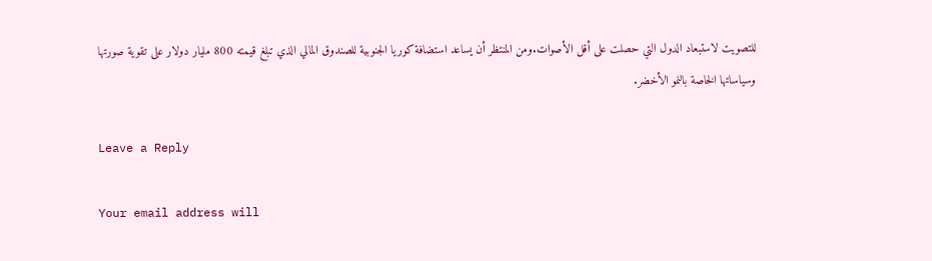للتصويت لاستبعاد الدول التي حصلت على أقل الأصوات.ومن المنتظر أن يساعد استضافة كوريا الجنوبية للصندوق المالي الذي تبلغ قيمته 800 مليار دولار على تقوية صورتها وسياساتها الخاصة بالنمو الأخضر.

Leave a Reply

Your email address will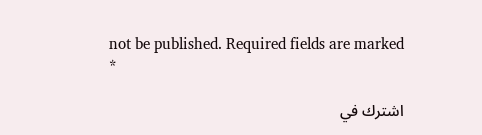not be published. Required fields are marked *

اشترك في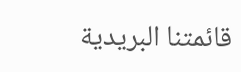قائمتنا البريدية